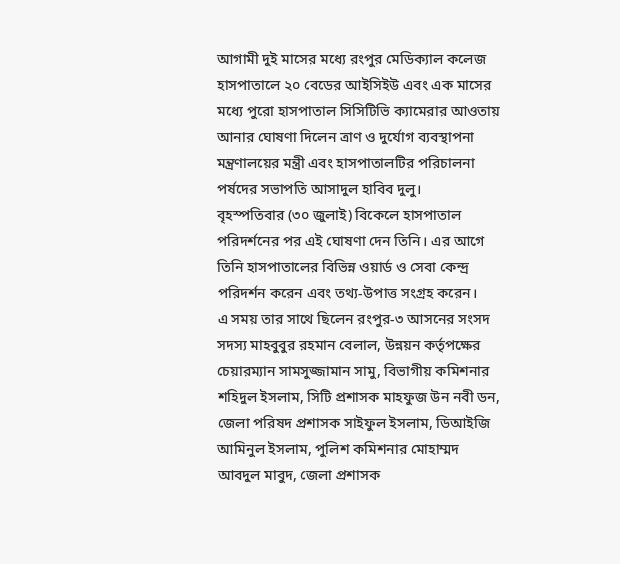আগামী দুই মাসের মধ্যে রংপুর মেডিক্যাল কলেজ হাসপাতালে ২০ বেডের আইসিইউ এবং এক মাসের মধ্যে পুরো হাসপাতাল সিসিটিভি ক্যামেরার আওতায় আনার ঘোষণা দিলেন ত্রাণ ও দুর্যোগ ব্যবস্থাপনা মন্ত্রণালয়ের মন্ত্রী এবং হাসপাতালটির পরিচালনা পর্ষদের সভাপতি আসাদুল হাবিব দুলু।
বৃহস্পতিবার (৩০ জুলাই) বিকেলে হাসপাতাল পরিদর্শনের পর এই ঘোষণা দেন তিনি। এর আগে তিনি হাসপাতালের বিভিন্ন ওয়ার্ড ও সেবা কেন্দ্র পরিদর্শন করেন এবং তথ্য-উপাত্ত সংগ্রহ করেন।
এ সময় তার সাথে ছিলেন রংপুর-৩ আসনের সংসদ সদস্য মাহবুবুর রহমান বেলাল, উন্নয়ন কর্তৃপক্ষের চেয়ারম্যান সামসুজ্জামান সামু, বিভাগীয় কমিশনার শহিদুল ইসলাম, সিটি প্রশাসক মাহফুজ উন নবী ডন, জেলা পরিষদ প্রশাসক সাইফুল ইসলাম, ডিআইজি আমিনুল ইসলাম, পুলিশ কমিশনার মোহাম্মদ আবদুল মাবুদ, জেলা প্রশাসক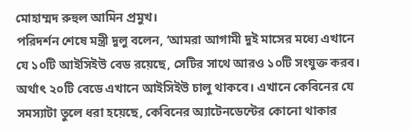মোহাম্মদ রুহুল আমিন প্রমুখ।
পরিদর্শন শেষে মন্ত্রী দুলু বলেন, ‘আমরা আগামী দুই মাসের মধ্যে এখানে যে ১০টি আইসিইউ বেড রয়েছে, সেটির সাথে আরও ১০টি সংযুক্ত করব। অর্থাৎ ২০টি বেডে এখানে আইসিইউ চালু থাকবে। এখানে কেবিনের যে সমস্যাটা তুলে ধরা হয়েছে, কেবিনের অ্যাটেনডেন্টের কোনো থাকার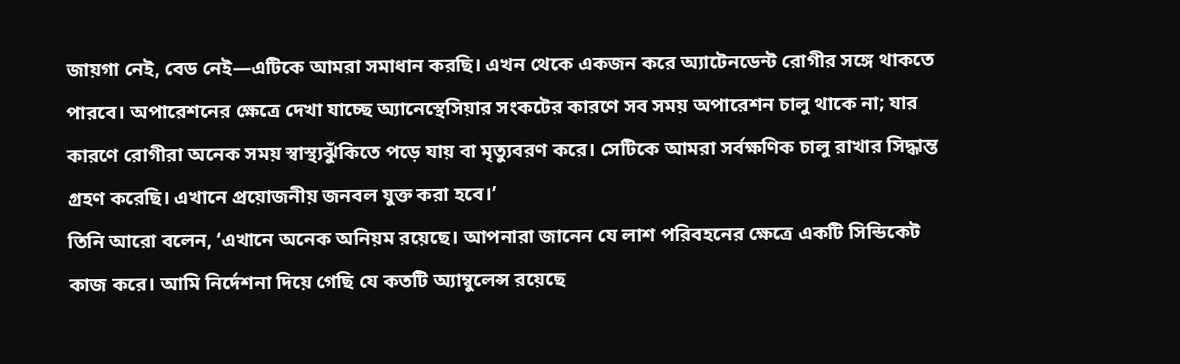জায়গা নেই, বেড নেই—এটিকে আমরা সমাধান করছি। এখন থেকে একজন করে অ্যাটেনডেন্ট রোগীর সঙ্গে থাকতে পারবে। অপারেশনের ক্ষেত্রে দেখা যাচ্ছে অ্যানেস্থেসিয়ার সংকটের কারণে সব সময় অপারেশন চালু থাকে না; যার কারণে রোগীরা অনেক সময় স্বাস্থ্যঝুঁকিতে পড়ে যায় বা মৃত্যুবরণ করে। সেটিকে আমরা সর্বক্ষণিক চালু রাখার সিদ্ধান্ত গ্রহণ করেছি। এখানে প্রয়োজনীয় জনবল যুক্ত করা হবে।’
তিনি আরো বলেন, ‘এখানে অনেক অনিয়ম রয়েছে। আপনারা জানেন যে লাশ পরিবহনের ক্ষেত্রে একটি সিন্ডিকেট কাজ করে। আমি নির্দেশনা দিয়ে গেছি যে কতটি অ্যাম্বুলেন্স রয়েছে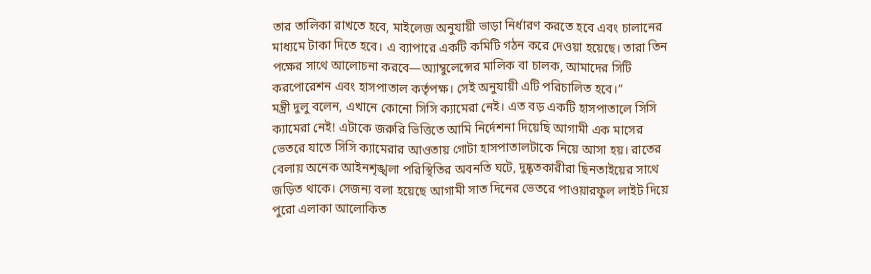তার তালিকা রাখতে হবে, মাইলেজ অনুযায়ী ভাড়া নির্ধারণ করতে হবে এবং চালানের মাধ্যমে টাকা দিতে হবে। এ ব্যাপারে একটি কমিটি গঠন করে দেওয়া হয়েছে। তারা তিন পক্ষের সাথে আলোচনা করবে—অ্যাম্বুলেন্সের মালিক বা চালক, আমাদের সিটি করপোরেশন এবং হাসপাতাল কর্তৃপক্ষ। সেই অনুযায়ী এটি পরিচালিত হবে।”
মন্ত্রী দুলু বলেন, এখানে কোনো সিসি ক্যামেরা নেই। এত বড় একটি হাসপাতালে সিসি ক্যামেরা নেই! এটাকে জরুরি ভিত্তিতে আমি নির্দেশনা দিয়েছি আগামী এক মাসের ভেতরে যাতে সিসি ক্যামেরার আওতায় গোটা হাসপাতালটাকে নিয়ে আসা হয়। রাতের বেলায় অনেক আইনশৃঙ্খলা পরিস্থিতির অবনতি ঘটে, দুষ্কৃতকারীরা ছিনতাইয়ের সাথে জড়িত থাকে। সেজন্য বলা হয়েছে আগামী সাত দিনের ভেতরে পাওয়ারফুল লাইট দিয়ে পুরো এলাকা আলোকিত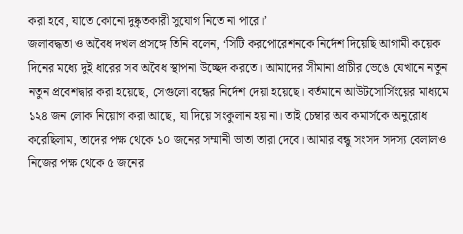করা হবে, যাতে কোনো দুষ্কৃতকারী সুযোগ নিতে না পারে।’
জলাবদ্ধতা ও অবৈধ দখল প্রসঙ্গে তিনি বলেন, ‘সিটি করপোরেশনকে নির্দেশ দিয়েছি আগামী কয়েক দিনের মধ্যে দুই ধারের সব অবৈধ স্থাপনা উচ্ছেদ করতে। আমাদের সীমানা প্রাচীর ভেঙে যেখানে নতুন নতুন প্রবেশদ্বার করা হয়েছে, সেগুলো বন্ধের নির্দেশ দেয়া হয়েছে। বর্তমানে আউটসোর্সিংয়ের মাধ্যমে ১২৪ জন লোক নিয়োগ করা আছে, যা দিয়ে সংকুলান হয় না। তাই চেম্বার অব কমার্সকে অনুরোধ করেছিলাম, তাদের পক্ষ থেকে ১০ জনের সম্মানী ভাতা তারা দেবে। আমার বন্ধু সংসদ সদস্য বেলালও নিজের পক্ষ থেকে ৫ জনের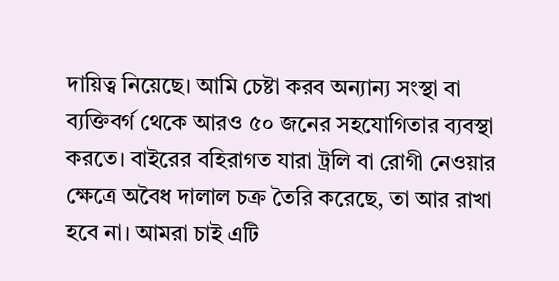দায়িত্ব নিয়েছে। আমি চেষ্টা করব অন্যান্য সংস্থা বা ব্যক্তিবর্গ থেকে আরও ৫০ জনের সহযোগিতার ব্যবস্থা করতে। বাইরের বহিরাগত যারা ট্রলি বা রোগী নেওয়ার ক্ষেত্রে অবৈধ দালাল চক্র তৈরি করেছে, তা আর রাখা হবে না। আমরা চাই এটি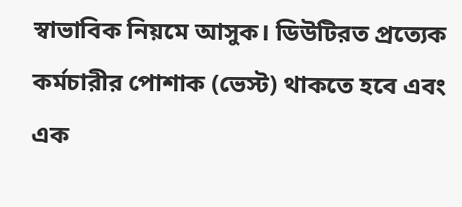স্বাভাবিক নিয়মে আসুক। ডিউটিরত প্রত্যেক কর্মচারীর পোশাক (ভেস্ট) থাকতে হবে এবং এক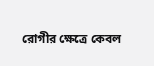রোগীর ক্ষেত্রে কেবল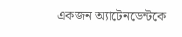একজন অ্যাটেনডেন্টকে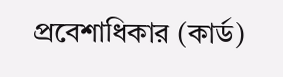প্রবেশাধিকার (কার্ড)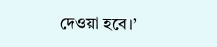দেওয়া হবে।’